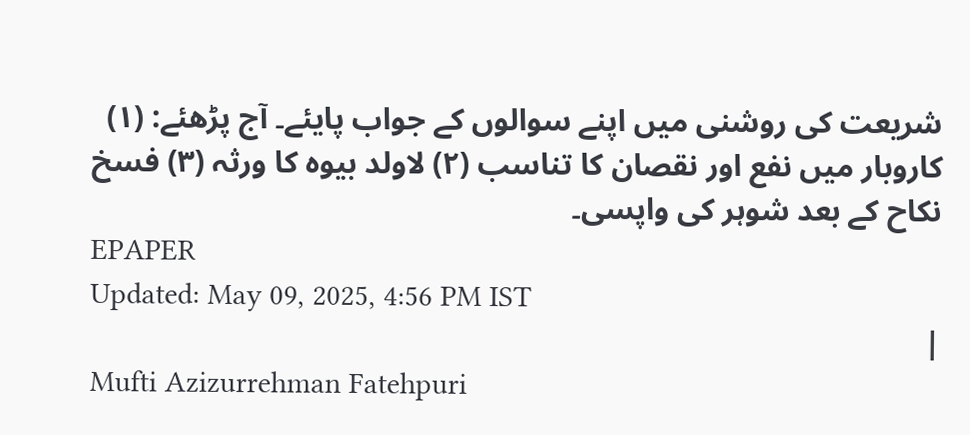شریعت کی روشنی میں اپنے سوالوں کے جواب پایئے۔ آج پڑھئے: (۱) کاروبار میں نفع اور نقصان کا تناسب (۲) لاولد بیوہ کا ورثہ (۳) فسخ نکاح کے بعد شوہر کی واپسی۔
EPAPER
Updated: May 09, 2025, 4:56 PM IST
|
Mufti Azizurrehman Fatehpuri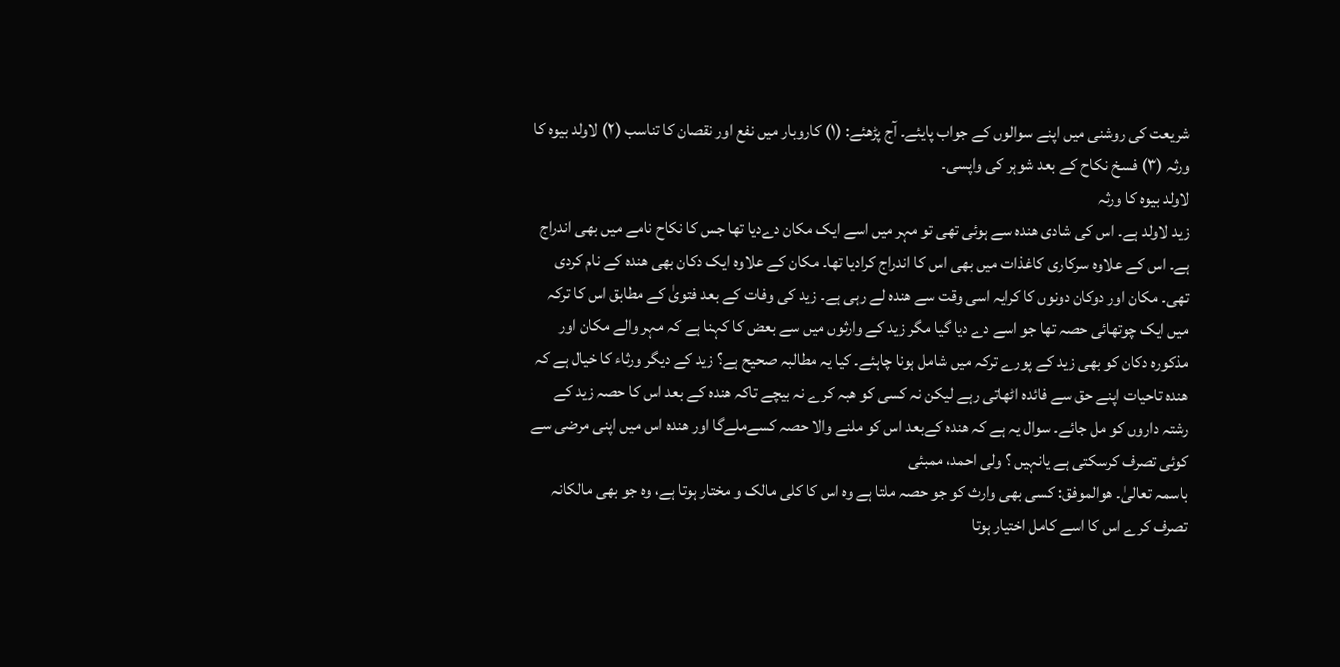شریعت کی روشنی میں اپنے سوالوں کے جواب پایئے۔ آج پڑھئے: (۱) کاروبار میں نفع اور نقصان کا تناسب (۲) لاولد بیوہ کا ورثہ (۳) فسخ نکاح کے بعد شوہر کی واپسی۔
لاولد بیوہ کا ورثہ
زید لاولد ہے۔ اس کی شادی ھندہ سے ہوئی تھی تو مہر میں اسے ایک مکان دےدیا تھا جس کا نکاح نامے میں بھی اندراج ہے۔ اس کے علاوہ سرکاری کاغذات میں بھی اس کا اندراج کرادیا تھا۔ مکان کے علاوہ ایک دکان بھی ھندہ کے نام کردی تھی۔ مکان اور دوکان دونوں کا کرایہ اسی وقت سے ھندہ لے رہی ہے۔ زید کی وفات کے بعد فتویٰ کے مطابق اس کا ترکہ میں ایک چوتھائی حصہ تھا جو اسے دے دیا گیا مگر زید کے وارثوں میں سے بعض کا کہنا ہے کہ مہر والے مکان اور مذکورہ دکان کو بھی زید کے پورے ترکہ میں شامل ہونا چاہئے۔ کیا یہ مطالبہ صحیح ہے؟ زید کے دیگر ورثاء کا خیال ہے کہ ھندہ تاحیات اپنے حق سے فائدہ اٹھاتی رہے لیکن نہ کسی کو ھبہ کرے نہ بیچے تاکہ ھندہ کے بعد اس کا حصہ زید کے رشتہ داروں کو مل جائے۔ سوال یہ ہے کہ ھندہ کےبعد اس کو ملنے والا حصہ کسےملےگا اور ھندہ اس میں اپنی مرضی سے کوئی تصرف کرسکتی ہے یانہیں ؟ ولی احمد، ممبئی
باسمہ تعالیٰ۔ ھوالموفق: کسی بھی وارث کو جو حصہ ملتا ہے وہ اس کا کلی مالک و مختار ہوتا ہے، وہ جو بھی مالکانہ تصرف کرے اس کا اسے کامل اختیار ہوتا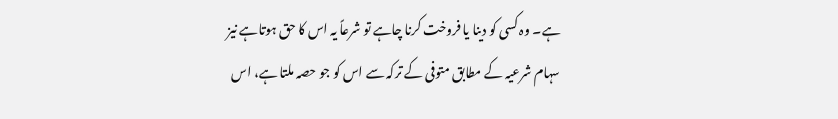ہے۔ وہ کسی کو دینا یا فروخت کرنا چاہے تو شرعاً یہ اس کا حق ہوتاہے نیز سہام شرعیہ کے مطابق متوفی کے ترکہ سے اس کو جو حصہ ملتا ہے، اس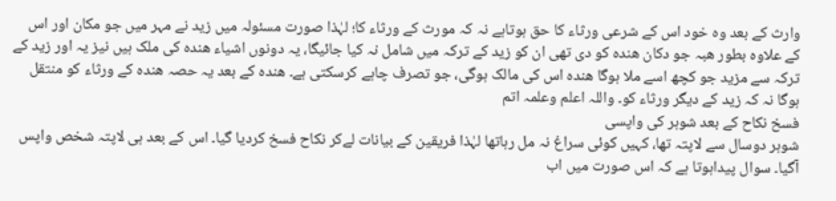وارث کے بعد وہ خود اس کے شرعی ورثاء کا حق ہوتاہے نہ کہ مورث کے ورثاء کا؛ لہٰذا صورت مسئولہ میں زید نے مہر میں جو مکان اور اس کے علاوہ بطور ھبہ جو دکان ھندہ کو دی تھی ان کو زید کے ترکہ میں شامل نہ کیا جائیگا، یہ دونوں اشیاء ھندہ کی ملک ہیں نیز یہ اور زید کے ترکہ سے مزید جو کچھ اسے ملا ہوگا ھندہ اس کی مالک ہوگی، جو تصرف چاہے کرسکتی ہے۔ ھندہ کے بعد یہ حصہ ھندہ کے ورثاء کو منتقل ہوگا نہ کہ زید کے دیگر ورثاء کو۔ واللہ اعلم وعلمہ اتم
فسخ نکاح کے بعد شوہر کی واپسی
شوہر دوسال سے لاپتہ تھا، کہیں کوئی سراغ نہ مل رہاتھا لہٰذا فریقین کے بیانات لےکر نکاح فسخ کردیا گیا۔ اس کے بعد ہی لاپتہ شخص واپس آگیا۔ سوال پیداہوتا ہے کہ اس صورت میں اب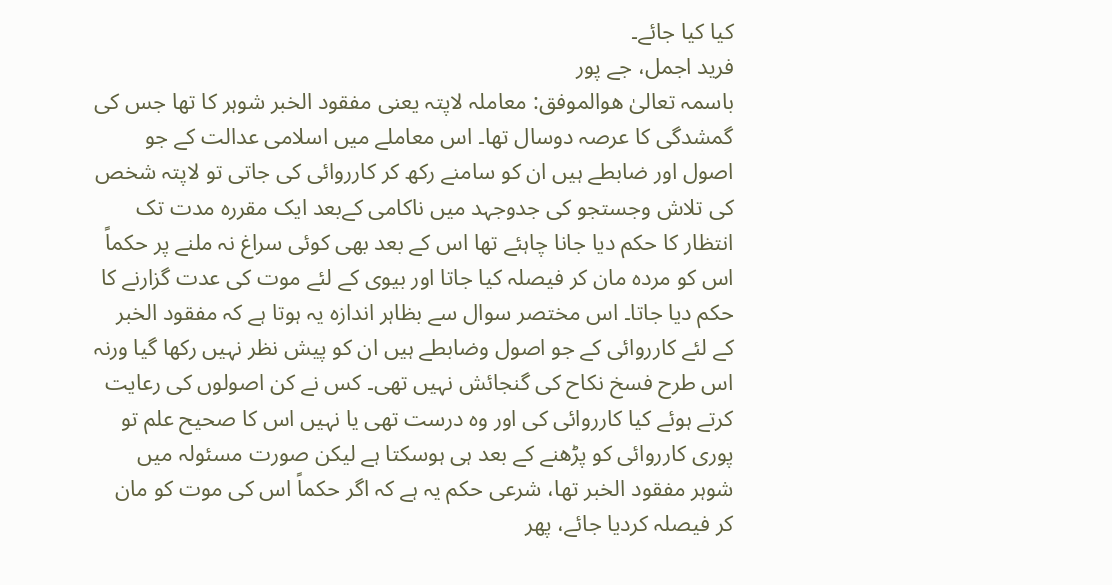کیا کیا جائے۔
فرید اجمل، جے پور
باسمہ تعالیٰ ھوالموفق: معاملہ لاپتہ یعنی مفقود الخبر شوہر کا تھا جس کی گمشدگی کا عرصہ دوسال تھا۔ اس معاملے میں اسلامی عدالت کے جو اصول اور ضابطے ہیں ان کو سامنے رکھ کر کارروائی کی جاتی تو لاپتہ شخص کی تلاش وجستجو کی جدوجہد میں ناکامی کےبعد ایک مقررہ مدت تک انتظار کا حکم دیا جانا چاہئے تھا اس کے بعد بھی کوئی سراغ نہ ملنے پر حکماً اس کو مردہ مان کر فیصلہ کیا جاتا اور بیوی کے لئے موت کی عدت گزارنے کا حکم دیا جاتا۔ اس مختصر سوال سے بظاہر اندازہ یہ ہوتا ہے کہ مفقود الخبر کے لئے کارروائی کے جو اصول وضابطے ہیں ان کو پیش نظر نہیں رکھا گیا ورنہ اس طرح فسخ نکاح کی گنجائش نہیں تھی۔ کس نے کن اصولوں کی رعایت کرتے ہوئے کیا کارروائی کی اور وہ درست تھی یا نہیں اس کا صحیح علم تو پوری کارروائی کو پڑھنے کے بعد ہی ہوسکتا ہے لیکن صورت مسئولہ میں شوہر مفقود الخبر تھا، شرعی حکم یہ ہے کہ اگر حکماً اس کی موت کو مان کر فیصلہ کردیا جائے، پھر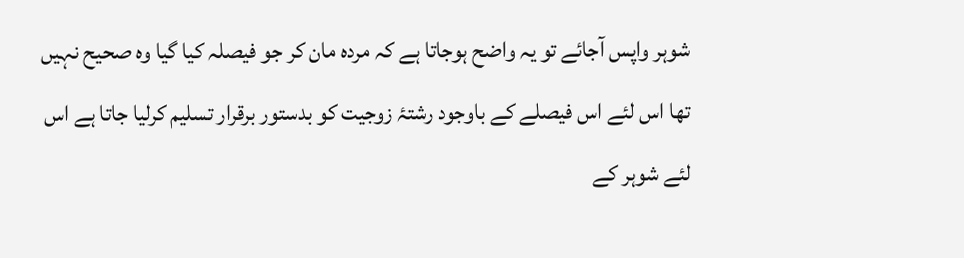شوہر واپس آجائے تو یہ واضح ہوجاتا ہے کہ مردہ مان کر جو فیصلہ کیا گیا وہ صحیح نہیں تھا اس لئے اس فیصلے کے باوجود رشتۂ زوجیت کو بدستور برقرار تسلیم کرلیا جاتا ہے اس لئے شوہر کے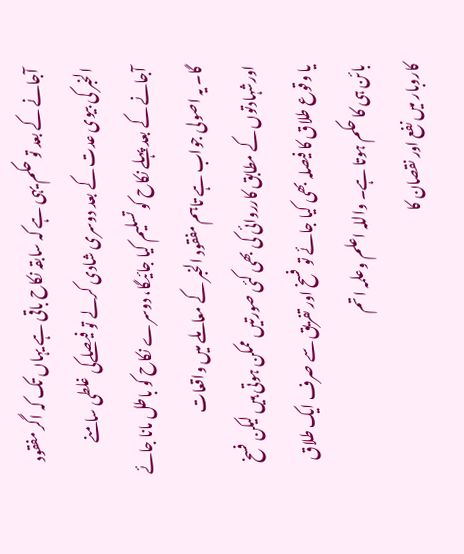آجانے کے بعد تو حکم یہی ہے کہ سابقہ نکاح باقی ہے یہاں تک کہ اگر مفقود الخبر کی بیوی عدت کے بعد دوسری شادی کرلے تو فیصلےکی غلطی سامنے آجانے کے بعد پہلے نکاح کو تسلیم کیا جائیگا، دوسرے نکاح کو باطل مانا جائے گا۔ یہ اصولی جواب ہے تاہم مفقود الخبر کے معاملے میں واقعات اورشہادتوں کے مطابق کارروائی کی بھی کئی صورتیں ممکن ہوتی ہیں لیکن فسخ یا وقوع طلاق کا فیصلہ بھی کیا جائے تو فسخ اور تفریق سے صرف ایک طلاق بائن ہی کا حکم ہوتا ہے۔ واللہ اعلم وعلمہ اتم
کاروبار میں نفع اور نقصان کا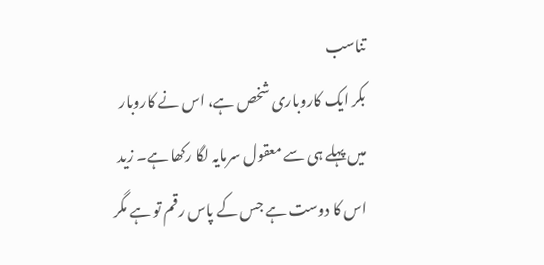تناسب
بکر ایک کاروباری شخص ہے، اس نے کاروبار میں پہلے ہی سے معقول سرمایہ لگا رکھا ہے۔ زید اس کا دوست ہے جس کے پاس رقم تو ہے مگر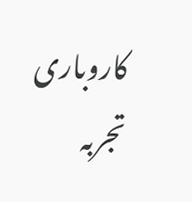کاروباری تجربہ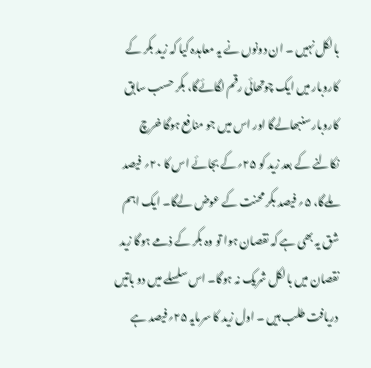بالکل نہیں ۔ ان دونوں نے یہ معاہدہ کیا کہ زید بکر کے کاروبار میں ایک چوتھائی رقم لگائےگا، بکر حسب سابق کاروبار سنبھالےگا اور اس میں جو منافع ہوگا خرچ نکالنے کے بعد زید کو ۲۵؍کے بجائے اس کا ۲۰؍ فیصد ملےگا، ۵؍ فیصد بکر محنت کے عوض لےگا۔ ایک اہم شق یہ بھی ہے کہ نقصان ہوا تو وہ بکر کے ذمے ہوگا زید نقصان میں بالکل شریک نہ ہوگا۔ اس سلسلے میں دو باتیں دریافت طلب ہیں ۔ اول زید کا سرمایہ ۲۵؍فیصد ہے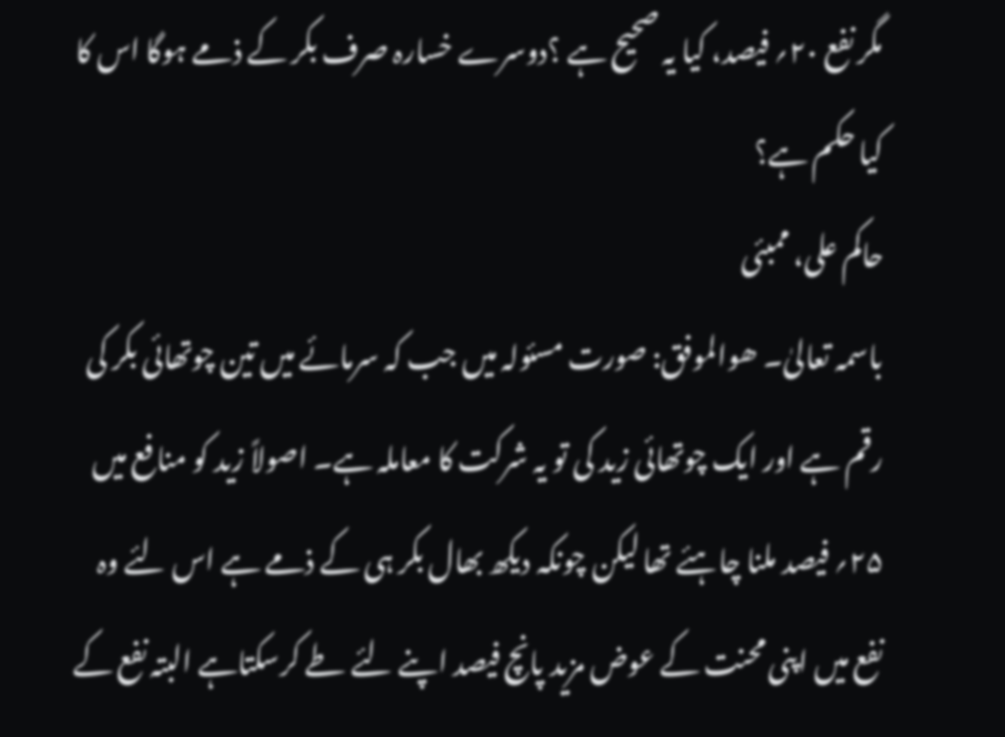مگر نفع ۲۰؍ فیصد، کیا یہ صحیح ہے ؟دوسرے خسارہ صرف بکر کے ذمے ہوگا اس کا کیا حکم ہے؟
حاکم علی، ممبئی
باسمہ تعالیٰ۔ ھوالموفق: صورت مسئولہ میں جب کہ سرمائے میں تین چوتھائی بکر کی رقم ہے اور ایک چوتھائی زید کی تو یہ شرکت کا معاملہ ہے۔ اصولاً زید کو منافع میں ۲۵؍ فیصد ملنا چاہئے تھا لیکن چونکہ دیکھ بھال بکر ہی کے ذمے ہے اس لئے وہ نفع میں اپنی محنت کے عوض مزید پانچ فیصد اپنے لئے طے کرسکتاہے البتہ نفع کے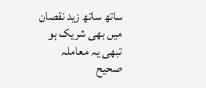ساتھ ساتھ زید نقصان میں بھی شریک ہو تبھی یہ معاملہ صحیح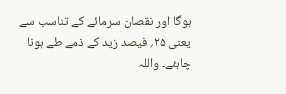ہوگا اور نقصان سرمائے کے تناسب سے یعنی ۲۵؍ فیصد زید کے ذمے طے ہونا چاہئے۔ واللہ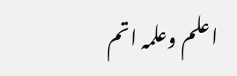اعلم وعلمہ اتم